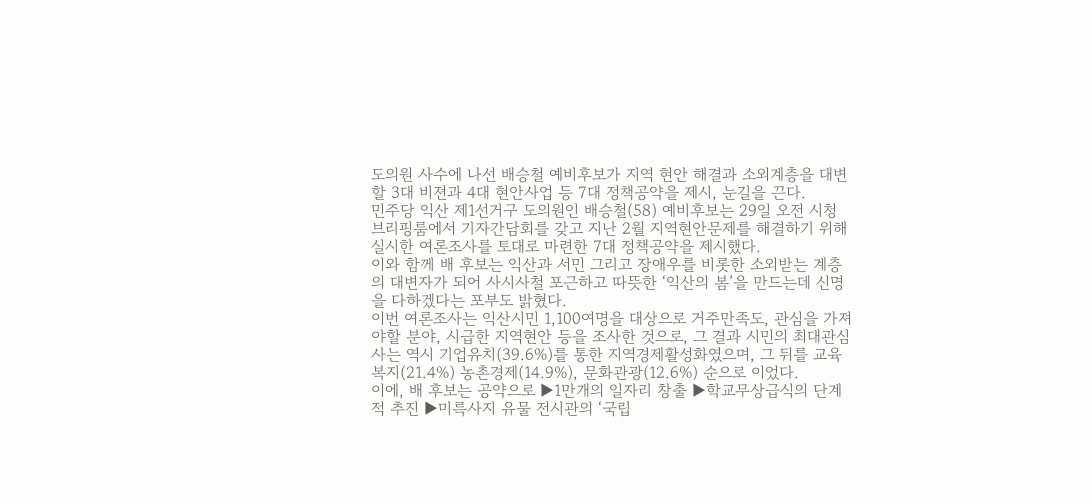도의원 사수에 나선 배승철 예비후보가 지역 현안 해결과 소외계층을 대변할 3대 비젼과 4대 현안사업 등 7대 정책공약을 제시, 눈길을 끈다.
민주당 익산 제1선거구 도의원인 배승철(58) 예비후보는 29일 오전 시청 브리핑룸에서 기자간담회를 갖고 지난 2월 지역현안문제를 해결하기 위해 실시한 여론조사를 토대로 마련한 7대 정책공약을 제시했다.
이와 함께 배 후보는 익산과 서민 그리고 장애우를 비롯한 소외받는 계층의 대변자가 되어 사시사철 포근하고 따뜻한 ‘익산의 봄’을 만드는데 신명을 다하겠다는 포부도 밝혔다.
이번 여론조사는 익산시민 1,100여명을 대상으로 거주만족도, 관심을 가져야할 분야, 시급한 지역현안 등을 조사한 것으로, 그 결과 시민의 최대관심사는 역시 기업유치(39.6%)를 통한 지역경제활성화였으며, 그 뒤를 교육복지(21.4%) 농촌경제(14.9%), 문화관광(12.6%) 순으로 이었다.
이에, 배 후보는 공약으로 ▶1만개의 일자리 창출 ▶학교무상급식의 단계적 추진 ▶미륵사지 유물 전시관의 ‘국립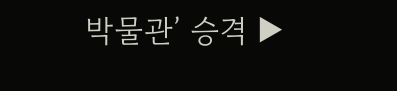박물관’ 승격 ▶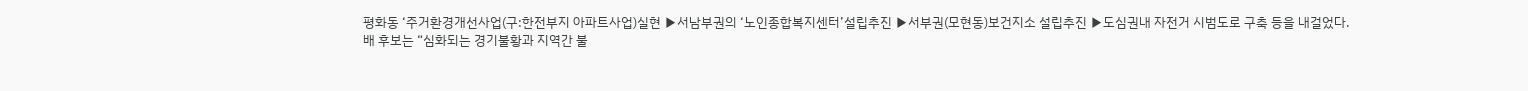평화동 ‘주거환경개선사업(구:한전부지 아파트사업)실현 ▶서남부권의 ‘노인종합복지센터’설립추진 ▶서부권(모현동)보건지소 설립추진 ▶도심권내 자전거 시범도로 구축 등을 내걸었다.
배 후보는 “심화되는 경기불황과 지역간 불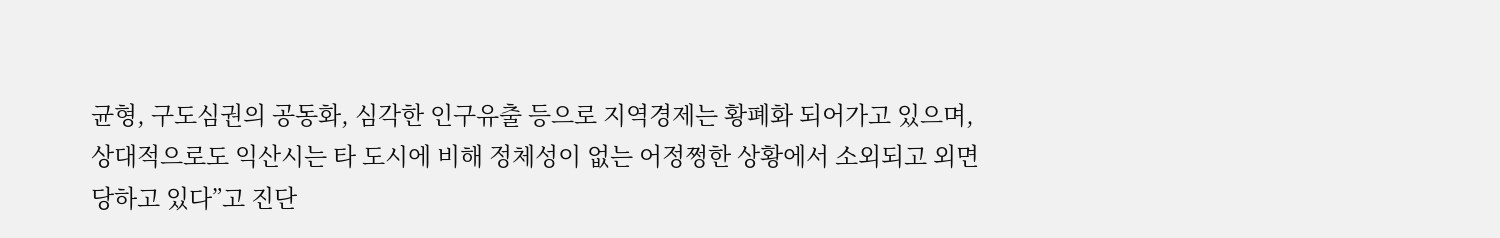균형, 구도심권의 공동화, 심각한 인구유출 등으로 지역경제는 황폐화 되어가고 있으며, 상대적으로도 익산시는 타 도시에 비해 정체성이 없는 어정쩡한 상황에서 소외되고 외면당하고 있다”고 진단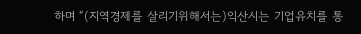하며 “(지역경제를 살리기위해서는)익산시는 기업유치를 통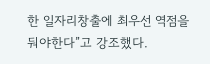한 일자리창출에 최우선 역점을 둬야한다”고 강조했다.